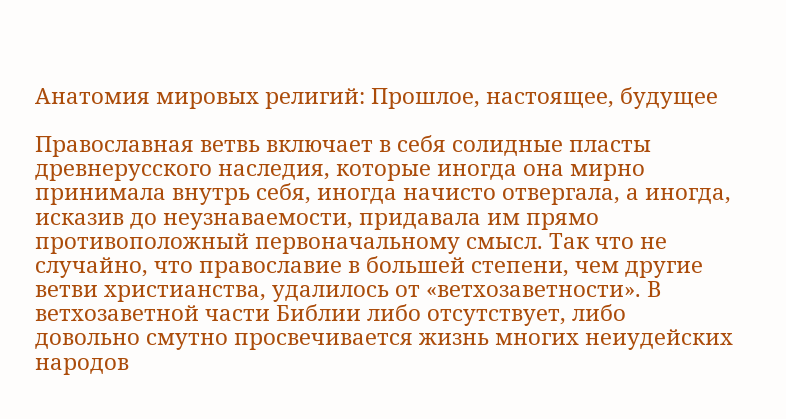Анатомия мировых религий: Прошлое, настоящее, будущее

Православная ветвь включает в себя солидные пласты древнерусского наследия, которые иногда она мирно принимала внутрь себя, иногда начисто отвергала, а иногда, исказив до неузнаваемости, придавала им прямо противоположный первоначальному смысл. Так что не случайно, что православие в большей степени, чем другие ветви христианства, удалилось от «ветхозаветности». В ветхозаветной части Библии либо отсутствует, либо довольно смутно просвечивается жизнь многих неиудейских народов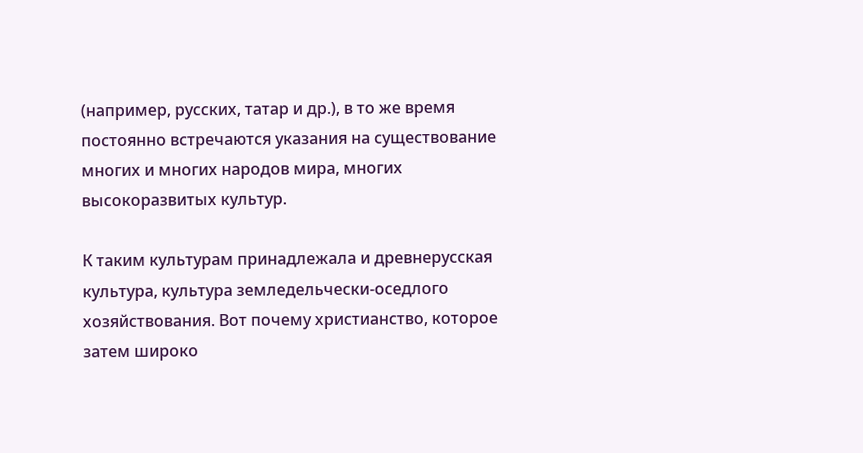(например, русских, татар и др.), в то же время постоянно встречаются указания на существование многих и многих народов мира, многих высокоразвитых культур.

К таким культурам принадлежала и древнерусская культура, культура земледельчески-оседлого хозяйствования. Вот почему христианство, которое затем широко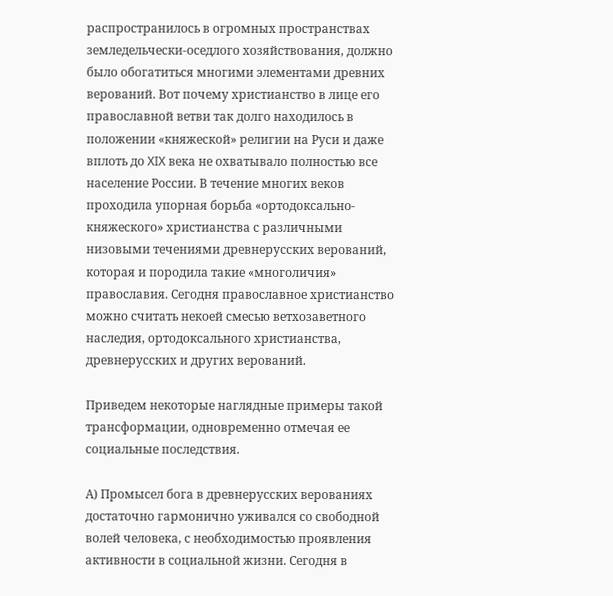распространилось в огромных пространствах земледельчески-оседлого хозяйствования, должно было обогатиться многими элементами древних верований. Вот почему христианство в лице его православной ветви так долго находилось в положении «княжеской» религии на Руси и даже вплоть до XIX века не охватывало полностью все население России. В течение многих веков проходила упорная борьба «ортодоксально-княжеского» христианства с различными низовыми течениями древнерусских верований, которая и породила такие «многоличия» православия. Сегодня православное христианство можно считать некоей смесью ветхозаветного наследия, ортодоксального христианства, древнерусских и других верований.

Приведем некоторые наглядные примеры такой трансформации, одновременно отмечая ее социальные последствия.

А) Промысел бога в древнерусских верованиях достаточно гармонично уживался со свободной волей человека, с необходимостью проявления активности в социальной жизни. Сегодня в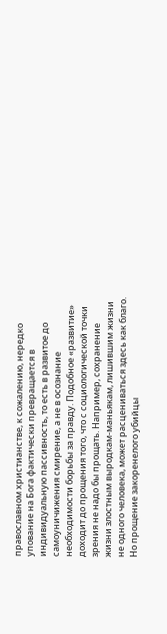православном христианстве, к сожалению, нередко упование на Бога фактически превращается в индивидуальную пассивность, то есть в развитое до самоуничижения смирение, а не в осознание необходимости борьбы за правду. Подобное «развитие» доходит до прощения того, что с социологической точки зрения не надо бы прощать. Например, сохранение жизни злостным выродкам-маньякам, лишившим жизни не одного человека, может расцениваться здесь как благо. Но прощение закоренелого убийцы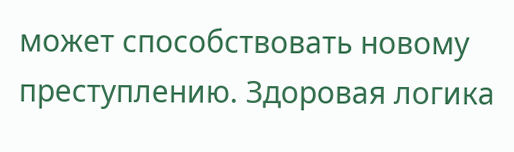может способствовать новому преступлению. Здоровая логика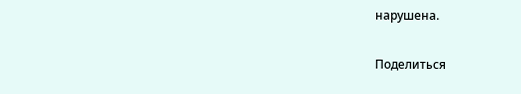нарушена.

Поделиться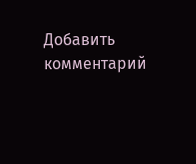Добавить комментарий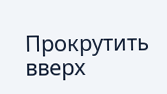Прокрутить вверх